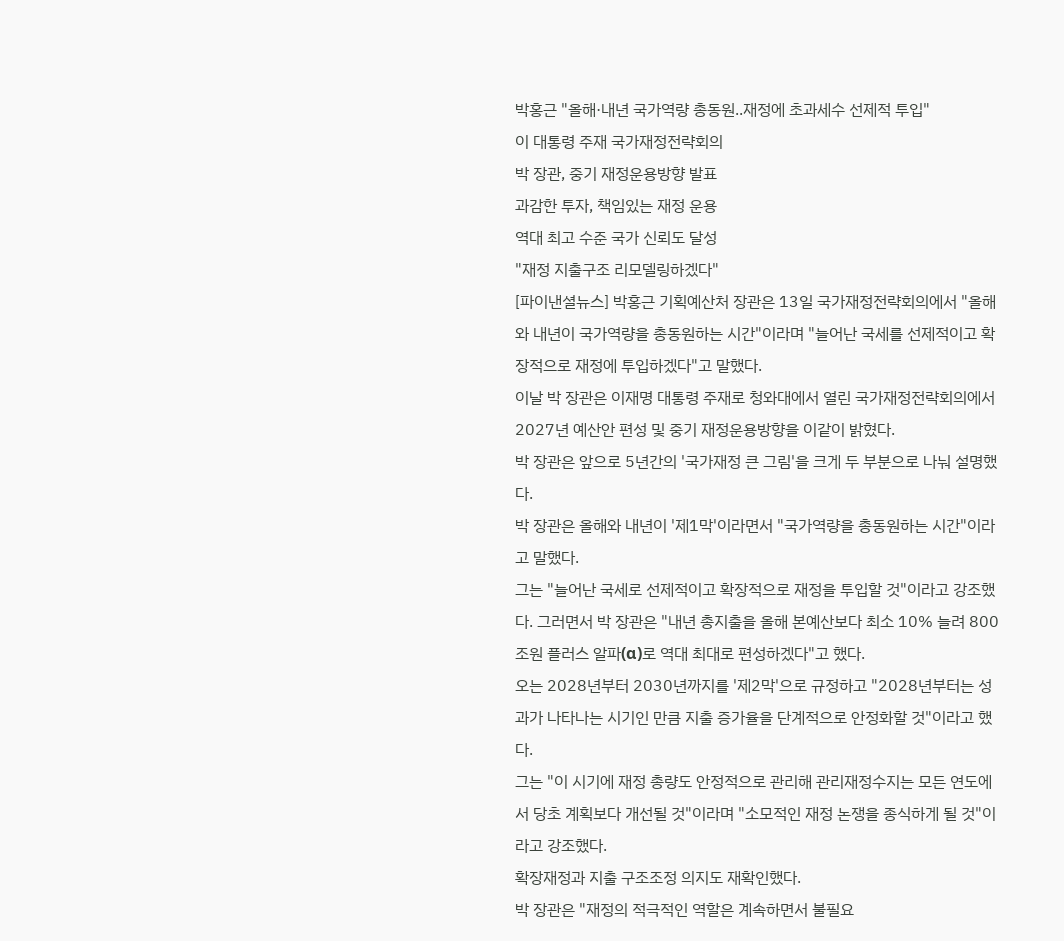박홍근 "올해·내년 국가역량 총동원..재정에 초과세수 선제적 투입"
이 대통령 주재 국가재정전략회의
박 장관, 중기 재정운용방향 발표
과감한 투자, 책임있는 재정 운용
역대 최고 수준 국가 신뢰도 달성
"재정 지출구조 리모델링하겠다"
[파이낸셜뉴스] 박홍근 기획예산처 장관은 13일 국가재정전략회의에서 "올해와 내년이 국가역량을 총동원하는 시간"이라며 "늘어난 국세를 선제적이고 확장적으로 재정에 투입하겠다"고 말했다.
이날 박 장관은 이재명 대통령 주재로 청와대에서 열린 국가재정전략회의에서 2027년 예산안 편성 및 중기 재정운용방향을 이같이 밝혔다.
박 장관은 앞으로 5년간의 '국가재정 큰 그림'을 크게 두 부분으로 나눠 설명했다.
박 장관은 올해와 내년이 '제1막'이라면서 "국가역량을 총동원하는 시간"이라고 말했다.
그는 "늘어난 국세로 선제적이고 확장적으로 재정을 투입할 것"이라고 강조했다. 그러면서 박 장관은 "내년 총지출을 올해 본예산보다 최소 10% 늘려 800조원 플러스 알파(α)로 역대 최대로 편성하겠다"고 했다.
오는 2028년부터 2030년까지를 '제2막'으로 규정하고 "2028년부터는 성과가 나타나는 시기인 만큼 지출 증가율을 단계적으로 안정화할 것"이라고 했다.
그는 "이 시기에 재정 총량도 안정적으로 관리해 관리재정수지는 모든 연도에서 당초 계획보다 개선될 것"이라며 "소모적인 재정 논쟁을 종식하게 될 것"이라고 강조했다.
확장재정과 지출 구조조정 의지도 재확인했다.
박 장관은 "재정의 적극적인 역할은 계속하면서 불필요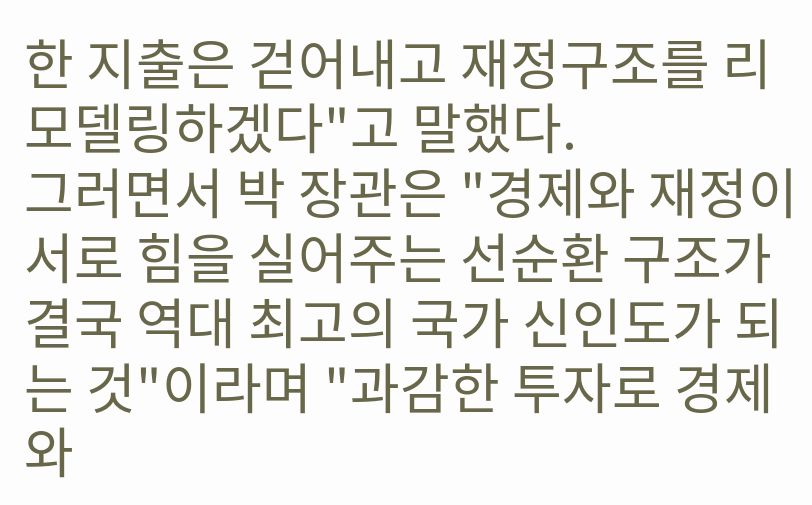한 지출은 걷어내고 재정구조를 리모델링하겠다"고 말했다.
그러면서 박 장관은 "경제와 재정이 서로 힘을 실어주는 선순환 구조가 결국 역대 최고의 국가 신인도가 되는 것"이라며 "과감한 투자로 경제와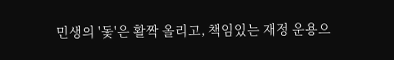민생의 '돛'은 활짝 올리고, 책임있는 재정 운용으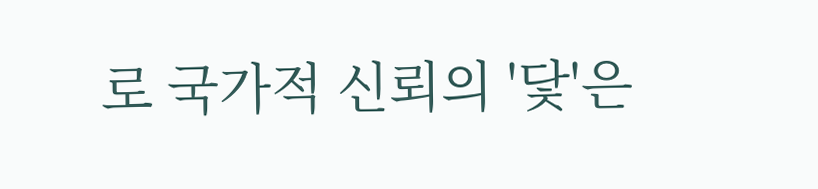로 국가적 신뢰의 '닻'은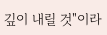깊이 내릴 것"이라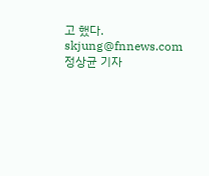고 했다.
skjung@fnnews.com 정상균 기자